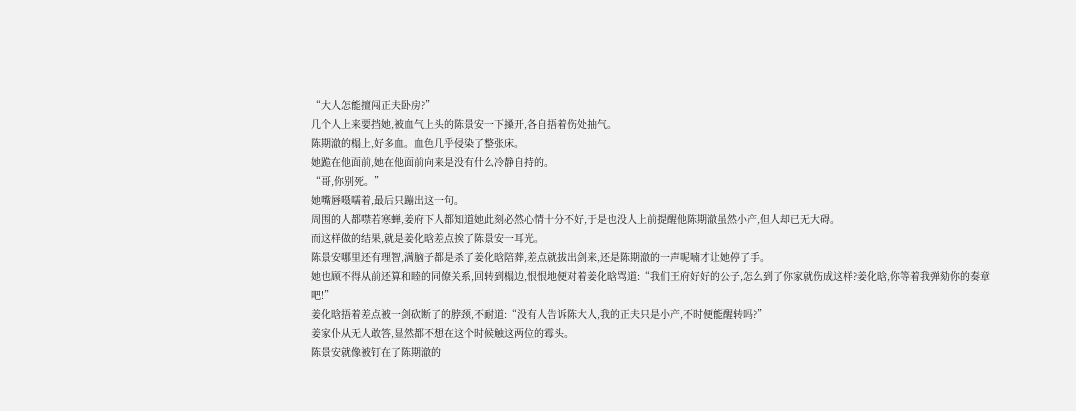“大人怎能擅闯正夫卧房?”
几个人上来要挡她,被血气上头的陈景安一下搡开,各自捂着伤处抽气。
陈期澈的榻上,好多血。血色几乎侵染了整张床。
她跪在他面前,她在他面前向来是没有什么冷静自持的。
“哥,你别死。”
她嘴唇嗫嚅着,最后只蹦出这一句。
周围的人都噤若寒蝉,姜府下人都知道她此刻必然心情十分不好,于是也没人上前提醒他陈期澈虽然小产,但人却已无大碍。
而这样做的结果,就是姜化晗差点挨了陈景安一耳光。
陈景安哪里还有理智,满脑子都是杀了姜化晗陪葬,差点就拔出剑来,还是陈期澈的一声呢喃才让她停了手。
她也顾不得从前还算和睦的同僚关系,回转到榻边,恨恨地便对着姜化晗骂道:“我们王府好好的公子,怎么到了你家就伤成这样?姜化晗,你等着我弹劾你的奏章吧!”
姜化晗捂着差点被一剑砍断了的脖颈,不耐道:“没有人告诉陈大人,我的正夫只是小产,不时便能醒转吗?”
姜家仆从无人敢答,显然都不想在这个时候触这两位的霉头。
陈景安就像被钉在了陈期澈的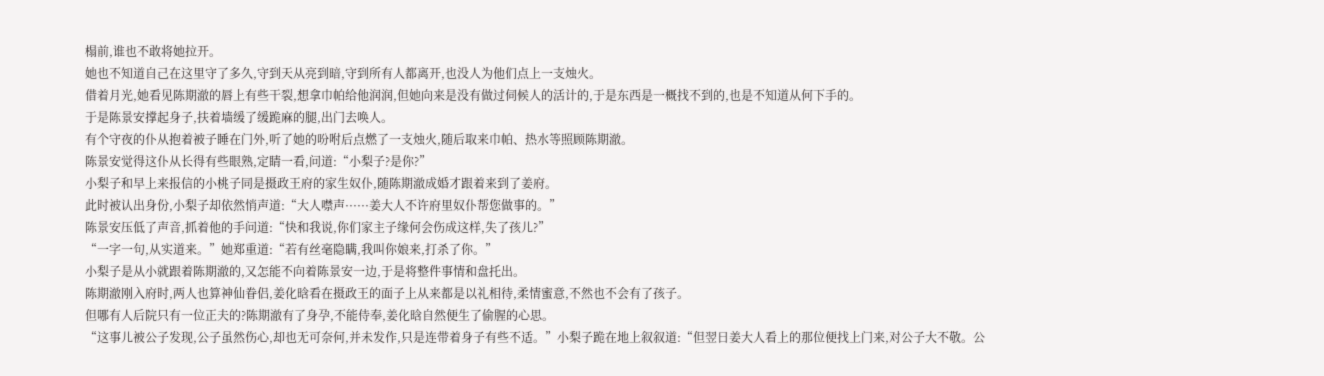榻前,谁也不敢将她拉开。
她也不知道自己在这里守了多久,守到天从亮到暗,守到所有人都离开,也没人为他们点上一支烛火。
借着月光,她看见陈期澈的唇上有些干裂,想拿巾帕给他润润,但她向来是没有做过伺候人的活计的,于是东西是一概找不到的,也是不知道从何下手的。
于是陈景安撑起身子,扶着墙缓了缓跪麻的腿,出门去唤人。
有个守夜的仆从抱着被子睡在门外,听了她的吩咐后点燃了一支烛火,随后取来巾帕、热水等照顾陈期澈。
陈景安觉得这仆从长得有些眼熟,定睛一看,问道:“小梨子?是你?”
小梨子和早上来报信的小桃子同是摄政王府的家生奴仆,随陈期澈成婚才跟着来到了姜府。
此时被认出身份,小梨子却依然悄声道:“大人噤声······姜大人不许府里奴仆帮您做事的。”
陈景安压低了声音,抓着他的手问道:“快和我说,你们家主子缘何会伤成这样,失了孩儿?”
“一字一句,从实道来。”她郑重道:“若有丝毫隐瞒,我叫你娘来,打杀了你。”
小梨子是从小就跟着陈期澈的,又怎能不向着陈景安一边,于是将整件事情和盘托出。
陈期澈刚入府时,两人也算神仙眷侣,姜化晗看在摄政王的面子上从来都是以礼相待,柔情蜜意,不然也不会有了孩子。
但哪有人后院只有一位正夫的?陈期澈有了身孕,不能侍奉,姜化晗自然便生了偷腥的心思。
“这事儿被公子发现,公子虽然伤心,却也无可奈何,并未发作,只是连带着身子有些不适。”小梨子跪在地上叙叙道:“但翌日姜大人看上的那位便找上门来,对公子大不敬。公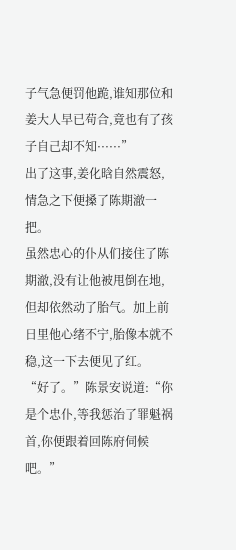子气急便罚他跪,谁知那位和姜大人早已苟合,竟也有了孩子自己却不知······”
出了这事,姜化晗自然震怒,情急之下便搡了陈期澈一把。
虽然忠心的仆从们接住了陈期澈,没有让他被甩倒在地,但却依然动了胎气。加上前日里他心绪不宁,胎像本就不稳,这一下去便见了红。
“好了。”陈景安说道:“你是个忠仆,等我惩治了罪魁祸首,你便跟着回陈府伺候吧。”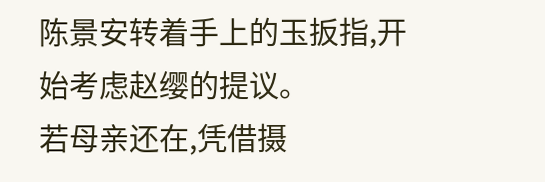陈景安转着手上的玉扳指,开始考虑赵缨的提议。
若母亲还在,凭借摄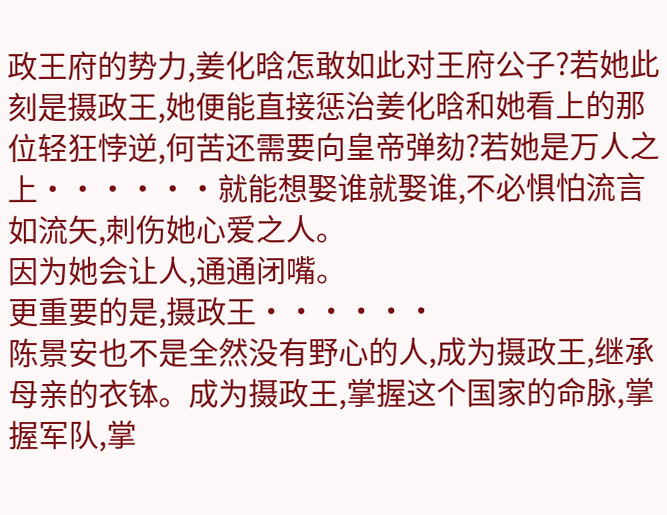政王府的势力,姜化晗怎敢如此对王府公子?若她此刻是摄政王,她便能直接惩治姜化晗和她看上的那位轻狂悖逆,何苦还需要向皇帝弹劾?若她是万人之上······就能想娶谁就娶谁,不必惧怕流言如流矢,刺伤她心爱之人。
因为她会让人,通通闭嘴。
更重要的是,摄政王······
陈景安也不是全然没有野心的人,成为摄政王,继承母亲的衣钵。成为摄政王,掌握这个国家的命脉,掌握军队,掌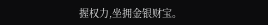握权力,坐拥金银财宝。